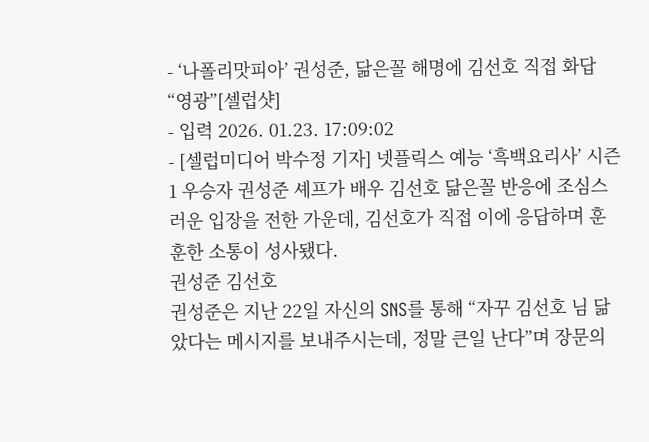- ‘나폴리맛피아’ 권성준, 닮은꼴 해명에 김선호 직접 화답 “영광”[셀럽샷]
- 입력 2026. 01.23. 17:09:02
- [셀럽미디어 박수정 기자] 넷플릭스 예능 ‘흑백요리사’ 시즌1 우승자 권성준 셰프가 배우 김선호 닮은꼴 반응에 조심스러운 입장을 전한 가운데, 김선호가 직접 이에 응답하며 훈훈한 소통이 성사됐다.
권성준 김선호
권성준은 지난 22일 자신의 SNS를 통해 “자꾸 김선호 님 닮았다는 메시지를 보내주시는데, 정말 큰일 난다”며 장문의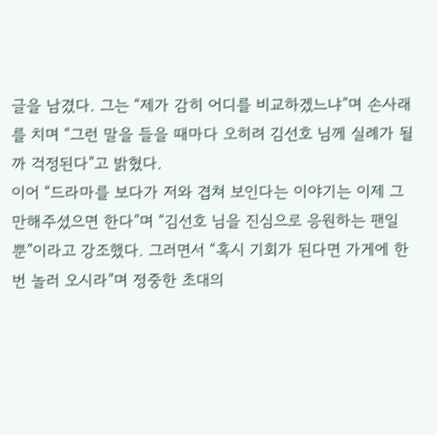글을 남겼다. 그는 “제가 감히 어디를 비교하겠느냐”며 손사래를 치며 “그런 말을 들을 때마다 오히려 김선호 님께 실례가 될까 걱정된다”고 밝혔다.
이어 “드라마를 보다가 저와 겹쳐 보인다는 이야기는 이제 그만해주셨으면 한다”며 “김선호 님을 진심으로 응원하는 팬일 뿐”이라고 강조했다. 그러면서 “혹시 기회가 된다면 가게에 한 번 놀러 오시라”며 정중한 초대의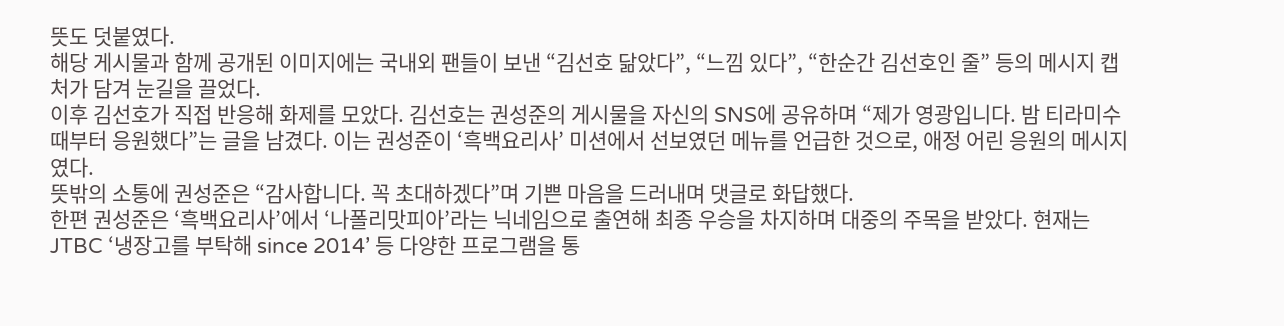뜻도 덧붙였다.
해당 게시물과 함께 공개된 이미지에는 국내외 팬들이 보낸 “김선호 닮았다”, “느낌 있다”, “한순간 김선호인 줄” 등의 메시지 캡처가 담겨 눈길을 끌었다.
이후 김선호가 직접 반응해 화제를 모았다. 김선호는 권성준의 게시물을 자신의 SNS에 공유하며 “제가 영광입니다. 밤 티라미수 때부터 응원했다”는 글을 남겼다. 이는 권성준이 ‘흑백요리사’ 미션에서 선보였던 메뉴를 언급한 것으로, 애정 어린 응원의 메시지였다.
뜻밖의 소통에 권성준은 “감사합니다. 꼭 초대하겠다”며 기쁜 마음을 드러내며 댓글로 화답했다.
한편 권성준은 ‘흑백요리사’에서 ‘나폴리맛피아’라는 닉네임으로 출연해 최종 우승을 차지하며 대중의 주목을 받았다. 현재는 JTBC ‘냉장고를 부탁해 since 2014’ 등 다양한 프로그램을 통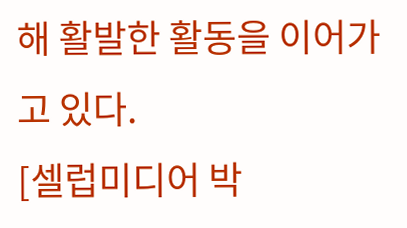해 활발한 활동을 이어가고 있다.
[셀럽미디어 박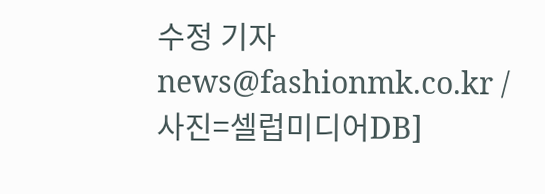수정 기자 news@fashionmk.co.kr / 사진=셀럽미디어DB]